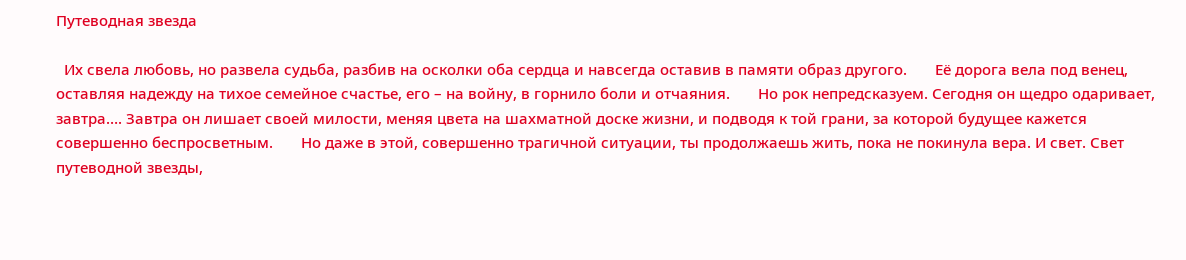Путеводная звезда

  Их свела любовь, но развела судьба, разбив на осколки оба сердца и навсегда оставив в памяти образ другого.       Её дорога вела под венец, оставляя надежду на тихое семейное счастье, его – на войну, в горнило боли и отчаяния.       Но рок непредсказуем. Сегодня он щедро одаривает, завтра…. Завтра он лишает своей милости, меняя цвета на шахматной доске жизни, и подводя к той грани, за которой будущее кажется совершенно беспросветным.       Но даже в этой, совершенно трагичной ситуации, ты продолжаешь жить, пока не покинула вера. И свет. Свет путеводной звезды,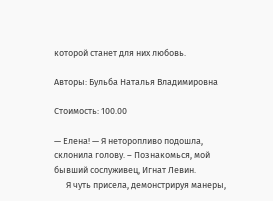которой станет для них любовь.

Авторы: Бульба Наталья Владимировна

Стоимость: 100.00

— Елена! — Я неторопливо подошла, склонила голову. – Познакомься, мой бывший сослуживец, Игнат Левин.
      Я чуть присела, демонстрируя манеры,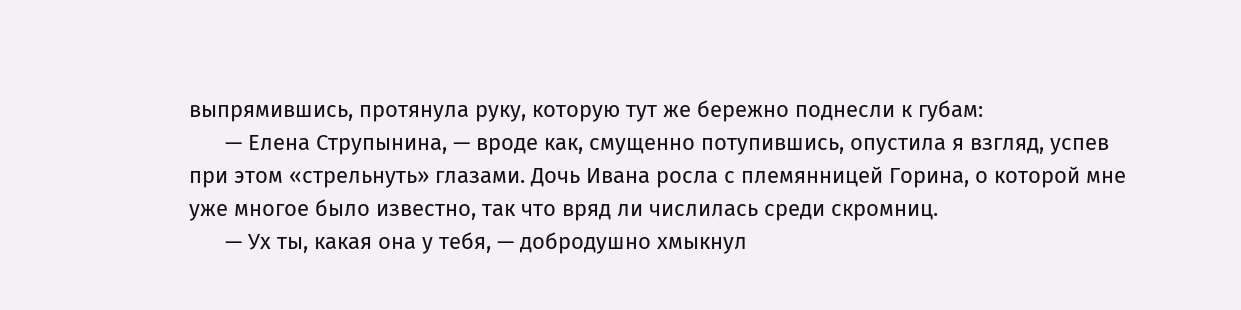выпрямившись, протянула руку, которую тут же бережно поднесли к губам:
      — Елена Струпынина, — вроде как, смущенно потупившись, опустила я взгляд, успев при этом «стрельнуть» глазами. Дочь Ивана росла с племянницей Горина, о которой мне уже многое было известно, так что вряд ли числилась среди скромниц.
      — Ух ты, какая она у тебя, — добродушно хмыкнул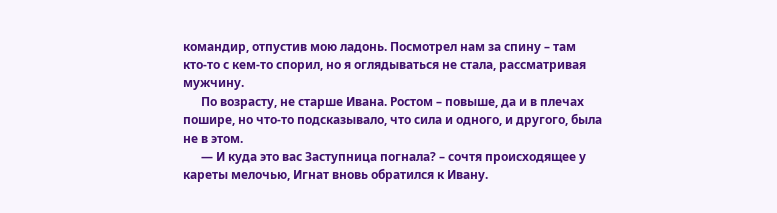командир, отпустив мою ладонь. Посмотрел нам за спину – там кто-то с кем-то спорил, но я оглядываться не стала, рассматривая мужчину.
      По возрасту, не старше Ивана. Ростом – повыше, да и в плечах пошире, но что-то подсказывало, что сила и одного, и другого, была не в этом.
      — И куда это вас Заступница погнала? – сочтя происходящее у кареты мелочью, Игнат вновь обратился к Ивану.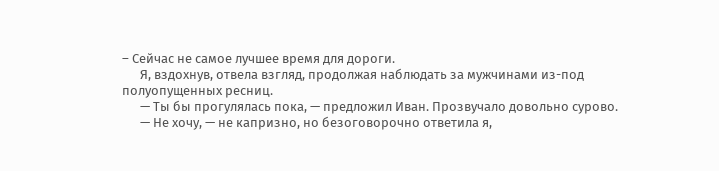– Сейчас не самое лучшее время для дороги.
      Я, вздохнув, отвела взгляд, продолжая наблюдать за мужчинами из-под полуопущенных ресниц.
      — Ты бы прогулялась пока, — предложил Иван. Прозвучало довольно сурово.
      — Не хочу, — не капризно, но безоговорочно ответила я,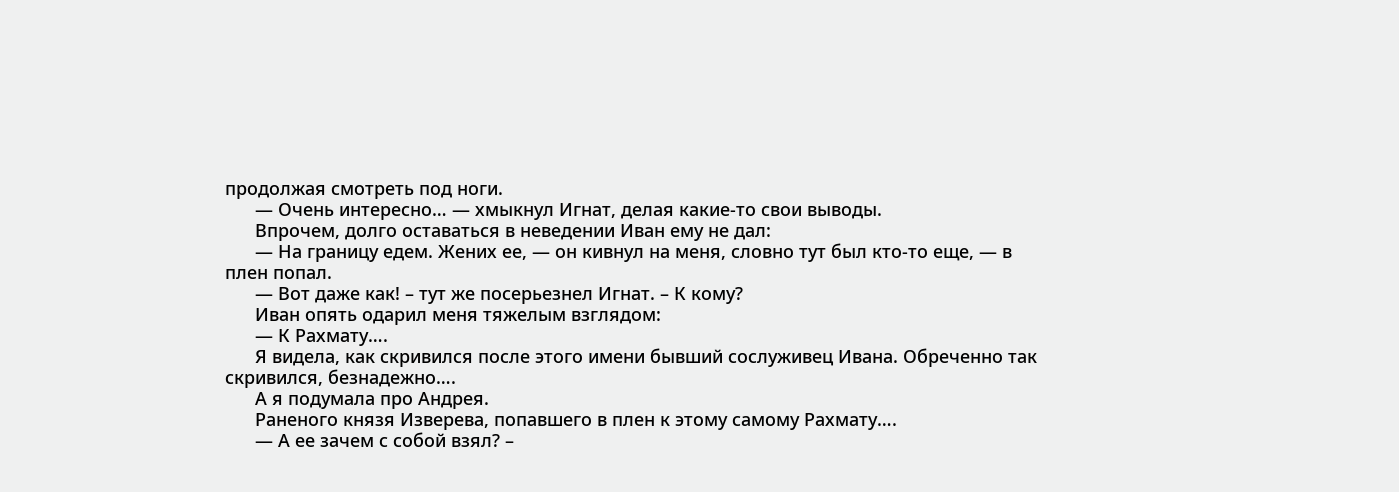продолжая смотреть под ноги.
      — Очень интересно… — хмыкнул Игнат, делая какие-то свои выводы.
      Впрочем, долго оставаться в неведении Иван ему не дал:
      — На границу едем. Жених ее, — он кивнул на меня, словно тут был кто-то еще, — в плен попал.
      — Вот даже как! – тут же посерьезнел Игнат. – К кому?
      Иван опять одарил меня тяжелым взглядом:
      — К Рахмату….
      Я видела, как скривился после этого имени бывший сослуживец Ивана. Обреченно так скривился, безнадежно….
      А я подумала про Андрея.
      Раненого князя Изверева, попавшего в плен к этому самому Рахмату….
      — А ее зачем с собой взял? –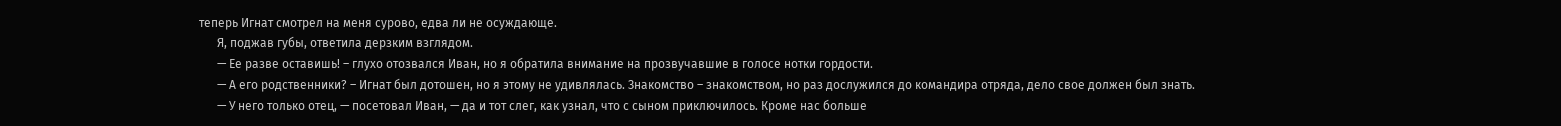теперь Игнат смотрел на меня сурово, едва ли не осуждающе.
      Я, поджав губы, ответила дерзким взглядом.
      — Ее разве оставишь! – глухо отозвался Иван, но я обратила внимание на прозвучавшие в голосе нотки гордости.
      — А его родственники? – Игнат был дотошен, но я этому не удивлялась. Знакомство – знакомством, но раз дослужился до командира отряда, дело свое должен был знать.
      — У него только отец, — посетовал Иван, — да и тот слег, как узнал, что с сыном приключилось. Кроме нас больше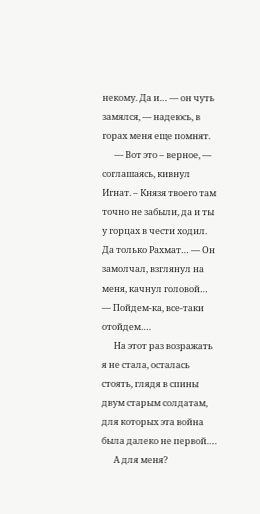некому. Да и… — он чуть замялся, — надеюсь, в горах меня еще помнят.
      — Вот это – верное, — соглашаясь, кивнул Игнат. – Князя твоего там точно не забыли, да и ты у горцах в чести ходил. Да только Рахмат… — Он замолчал, взглянул на меня, качнул головой… — Пойдем-ка, все-таки отойдем….
      На этот раз возражать я не стала, осталась стоять, глядя в спины двум старым солдатам, для которых эта война была далеко не первой….
      А для меня?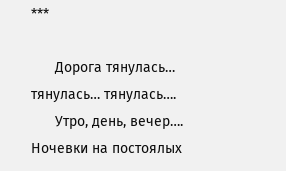***

      Дорога тянулась… тянулась… тянулась….
      Утро, день, вечер…. Ночевки на постоялых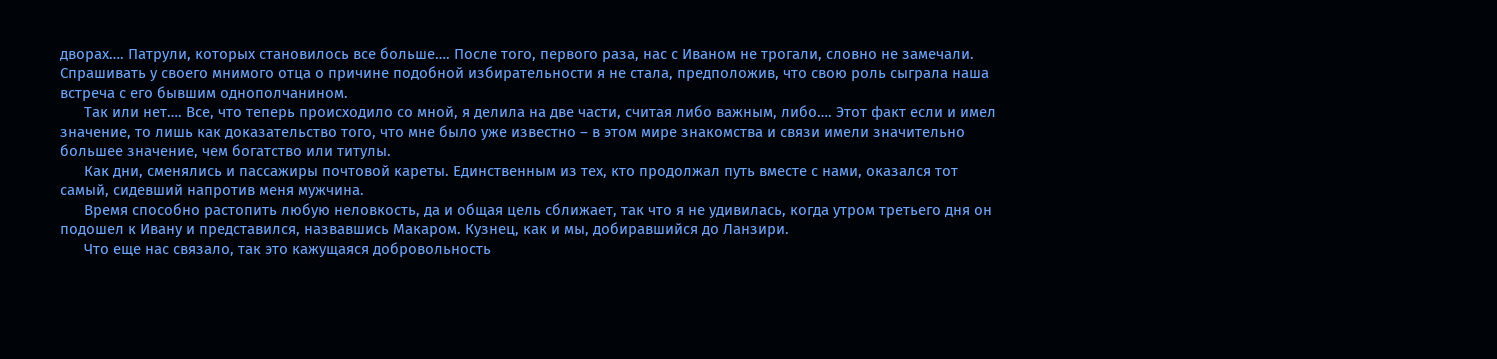дворах…. Патрули, которых становилось все больше…. После того, первого раза, нас с Иваном не трогали, словно не замечали. Спрашивать у своего мнимого отца о причине подобной избирательности я не стала, предположив, что свою роль сыграла наша встреча с его бывшим однополчанином.
      Так или нет…. Все, что теперь происходило со мной, я делила на две части, считая либо важным, либо…. Этот факт если и имел значение, то лишь как доказательство того, что мне было уже известно – в этом мире знакомства и связи имели значительно большее значение, чем богатство или титулы.
      Как дни, сменялись и пассажиры почтовой кареты. Единственным из тех, кто продолжал путь вместе с нами, оказался тот самый, сидевший напротив меня мужчина.
      Время способно растопить любую неловкость, да и общая цель сближает, так что я не удивилась, когда утром третьего дня он подошел к Ивану и представился, назвавшись Макаром. Кузнец, как и мы, добиравшийся до Ланзири.
      Что еще нас связало, так это кажущаяся добровольность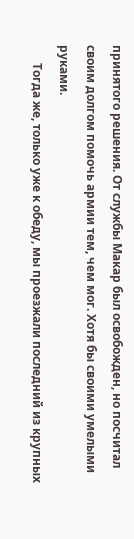принятого решения. От службы Макар был освобожден, но посчитал своим долгом помочь армии тем, чем мог. Хотя бы своими умелыми руками.
      Тогда же, только уже к обеду, мы проезжали последний из крупных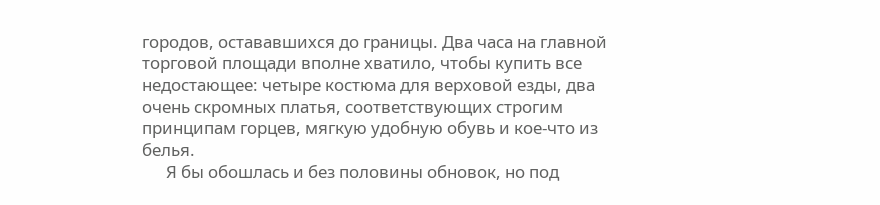городов, остававшихся до границы. Два часа на главной торговой площади вполне хватило, чтобы купить все недостающее: четыре костюма для верховой езды, два очень скромных платья, соответствующих строгим принципам горцев, мягкую удобную обувь и кое-что из белья.
      Я бы обошлась и без половины обновок, но под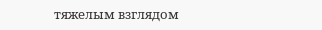тяжелым взглядом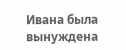Ивана была вынуждена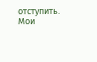отступить. Мои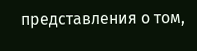представления о том,